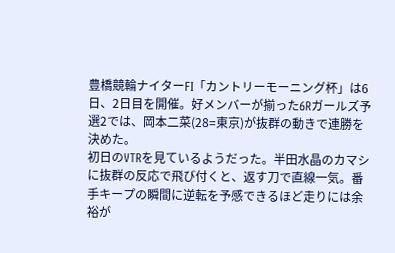豊橋競輪ナイターFⅠ「カントリーモーニング杯」は6日、2日目を開催。好メンバーが揃った6Rガールズ予選2では、岡本二菜(28=東京)が抜群の動きで連勝を決めた。
初日のVTRを見ているようだった。半田水晶のカマシに抜群の反応で飛び付くと、返す刀で直線一気。番手キープの瞬間に逆転を予感できるほど走りには余裕が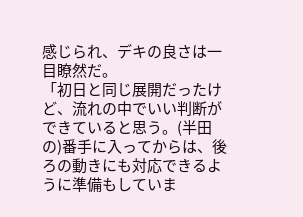感じられ、デキの良さは一目瞭然だ。
「初日と同じ展開だったけど、流れの中でいい判断ができていると思う。(半田の)番手に入ってからは、後ろの動きにも対応できるように準備もしていま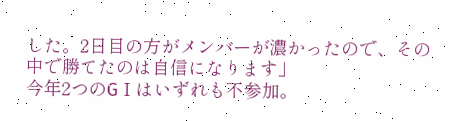した。2日目の方がメンバーが濃かったので、その中で勝てたのは自信になります」
今年2つのGⅠはいずれも不参加。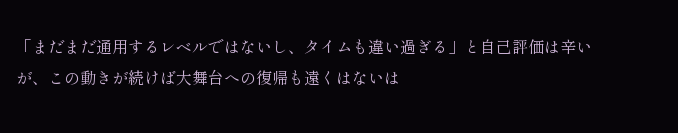「まだまだ通用するレベルではないし、タイムも違い過ぎる」と自己評価は辛いが、この動きが続けば大舞台への復帰も遠くはないは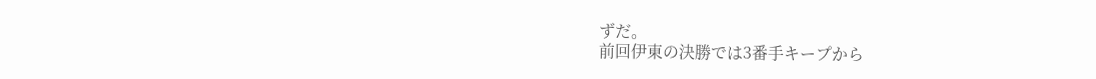ずだ。
前回伊東の決勝では3番手キープから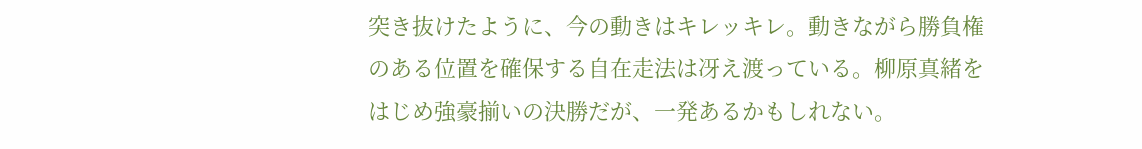突き抜けたように、今の動きはキレッキレ。動きながら勝負権のある位置を確保する自在走法は冴え渡っている。柳原真緒をはじめ強豪揃いの決勝だが、一発あるかもしれない。